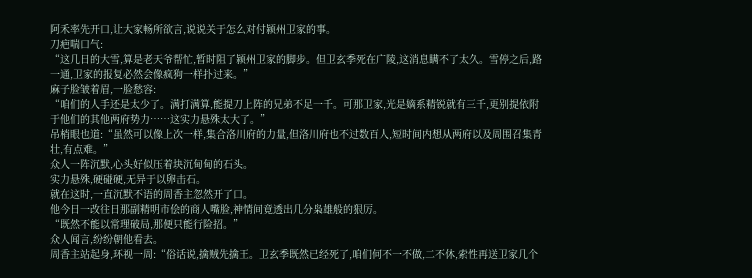阿禾率先开口,让大家畅所欲言,说说关于怎么对付颍州卫家的事。
刀疤喘口气:
“这几日的大雪,算是老天爷帮忙,暂时阻了颍州卫家的脚步。但卫玄季死在广陵,这消息瞒不了太久。雪停之后,路一通,卫家的报复必然会像疯狗一样扑过来。”
麻子脸皱着眉,一脸愁容:
“咱们的人手还是太少了。满打满算,能提刀上阵的兄弟不足一千。可那卫家,光是嫡系精锐就有三千,更别提依附于他们的其他两府势力……这实力悬殊太大了。”
吊梢眼也道:“虽然可以像上次一样,集合洛川府的力量,但洛川府也不过数百人,短时间内想从两府以及周围召集青壮,有点难。”
众人一阵沉默,心头好似压着块沉甸甸的石头。
实力悬殊,硬碰硬,无异于以卵击石。
就在这时,一直沉默不语的周香主忽然开了口。
他今日一改往日那副精明市侩的商人嘴脸,神情间竟透出几分枭雄般的狠厉。
“既然不能以常理破局,那便只能行险招。”
众人闻言,纷纷朝他看去。
周香主站起身,环视一周:“俗话说,擒贼先擒王。卫玄季既然已经死了,咱们何不一不做,二不休,索性再送卫家几个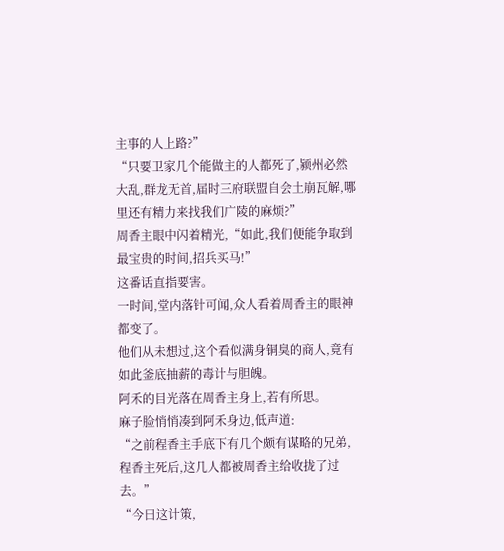主事的人上路?”
“只要卫家几个能做主的人都死了,颍州必然大乱,群龙无首,届时三府联盟自会土崩瓦解,哪里还有精力来找我们广陵的麻烦?”
周香主眼中闪着精光,“如此,我们便能争取到最宝贵的时间,招兵买马!”
这番话直指要害。
一时间,堂内落针可闻,众人看着周香主的眼神都变了。
他们从未想过,这个看似满身铜臭的商人,竟有如此釜底抽薪的毒计与胆魄。
阿禾的目光落在周香主身上,若有所思。
麻子脸悄悄凑到阿禾身边,低声道:
“之前程香主手底下有几个颇有谋略的兄弟,程香主死后,这几人都被周香主给收拢了过去。”
“今日这计策,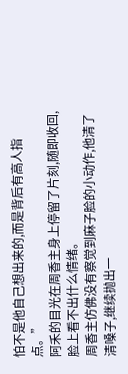怕不是他自己想出来的,而是背后有高人指点。”
阿禾的目光在周香主身上停留了片刻,随即收回,脸上看不出什么情绪。
周香主仿佛没有察觉到麻子脸的小动作,他清了清嗓子,继续抛出一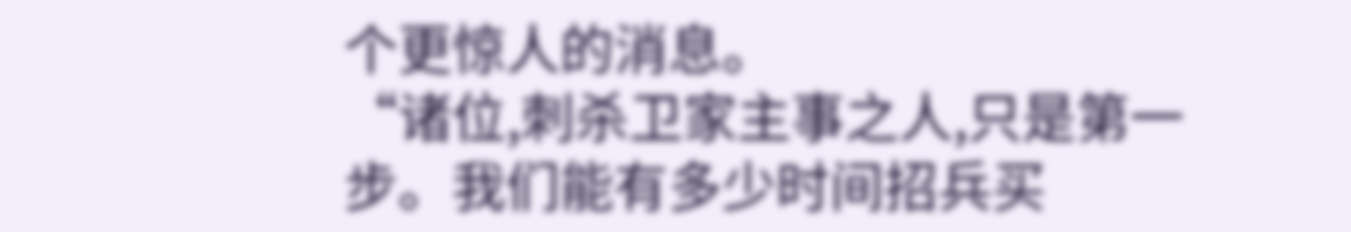个更惊人的消息。
“诸位,刺杀卫家主事之人,只是第一步。我们能有多少时间招兵买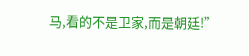马,看的不是卫家,而是朝廷!”